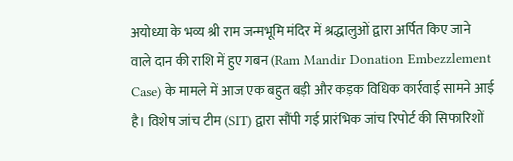अयोध्या के भव्य श्री राम जन्मभूमि मंदिर में श्रद्धालुओं द्वारा अर्पित किए जाने वाले दान की राशि में हुए गबन (Ram Mandir Donation Embezzlement Case) के मामले में आज एक बहुत बड़ी और कड़क विधिक कार्रवाई सामने आई है। विशेष जांच टीम (SIT) द्वारा सौंपी गई प्रारंभिक जांच रिपोर्ट की सिफारिशों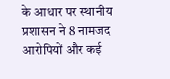के आधार पर स्थानीय प्रशासन ने 8 नामजद आरोपियों और कई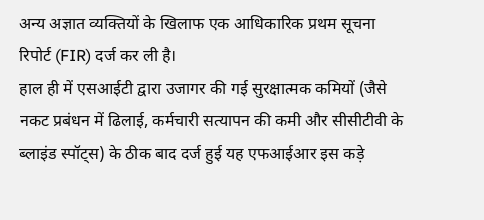अन्य अज्ञात व्यक्तियों के खिलाफ एक आधिकारिक प्रथम सूचना रिपोर्ट (FIR) दर्ज कर ली है।
हाल ही में एसआईटी द्वारा उजागर की गई सुरक्षात्मक कमियों (जैसे नकट प्रबंधन में ढिलाई, कर्मचारी सत्यापन की कमी और सीसीटीवी के ब्लाइंड स्पॉट्स) के ठीक बाद दर्ज हुई यह एफआईआर इस कड़े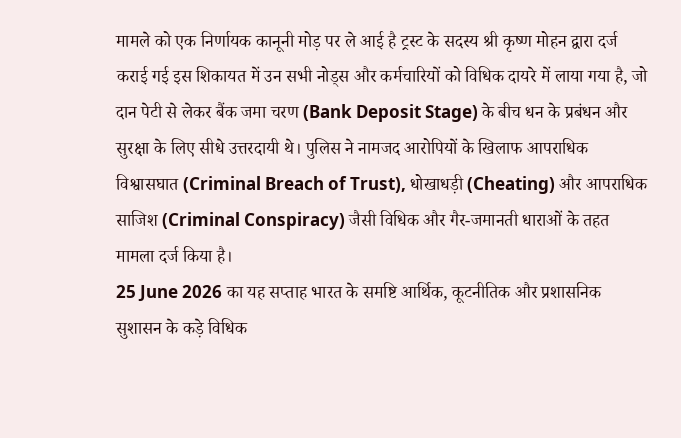मामले को एक निर्णायक कानूनी मोड़ पर ले आई है ट्रस्ट के सदस्य श्री कृष्ण मोहन द्वारा दर्ज कराई गई इस शिकायत में उन सभी नोड्स और कर्मचारियों को विधिक दायरे में लाया गया है, जो दान पेटी से लेकर बैंक जमा चरण (Bank Deposit Stage) के बीच धन के प्रबंधन और सुरक्षा के लिए सीधे उत्तरदायी थे। पुलिस ने नामजद आरोपियों के खिलाफ आपराधिक विश्वासघात (Criminal Breach of Trust), धोखाधड़ी (Cheating) और आपराधिक साजिश (Criminal Conspiracy) जैसी विधिक और गैर-जमानती धाराओं के तहत मामला दर्ज किया है।
25 June 2026 का यह सप्ताह भारत के समष्टि आर्थिक, कूटनीतिक और प्रशासनिक सुशासन के कड़े विधिक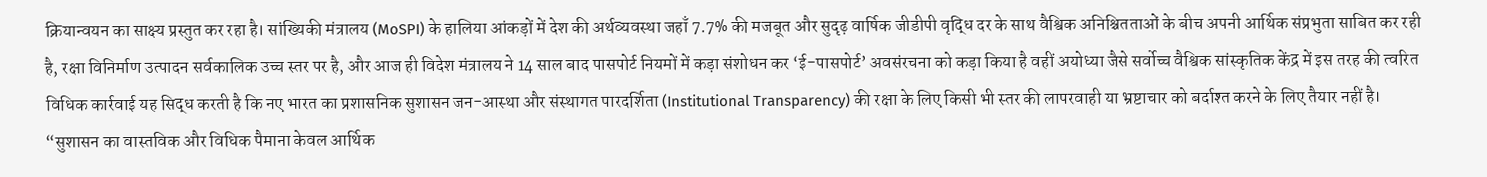क्रियान्वयन का साक्ष्य प्रस्तुत कर रहा है। सांख्यिकी मंत्रालय (MoSPI) के हालिया आंकड़ों में देश की अर्थव्यवस्था जहाँ 7.7% की मजबूत और सुदृढ़ वार्षिक जीडीपी वृद्धि दर के साथ वैश्विक अनिश्चितताओं के बीच अपनी आर्थिक संप्रभुता साबित कर रही है, रक्षा विनिर्माण उत्पादन सर्वकालिक उच्च स्तर पर है, और आज ही विदेश मंत्रालय ने 14 साल बाद पासपोर्ट नियमों में कड़ा संशोधन कर ‘ई-पासपोर्ट’ अवसंरचना को कड़ा किया है वहीं अयोध्या जैसे सर्वोच्च वैश्विक सांस्कृतिक केंद्र में इस तरह की त्वरित विधिक कार्रवाई यह सिद्ध करती है कि नए भारत का प्रशासनिक सुशासन जन-आस्था और संस्थागत पारदर्शिता (Institutional Transparency) की रक्षा के लिए किसी भी स्तर की लापरवाही या भ्रष्टाचार को बर्दाश्त करने के लिए तैयार नहीं है।
“सुशासन का वास्तविक और विधिक पैमाना केवल आर्थिक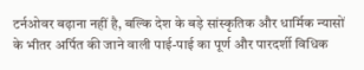टर्नओवर बढ़ाना नहीं है, बल्कि देश के बड़े सांस्कृतिक और धार्मिक न्यासों के भीतर अर्पित की जाने वाली पाई-पाई का पूर्ण और पारदर्शी विधिक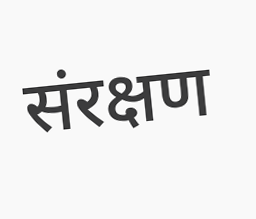संरक्षण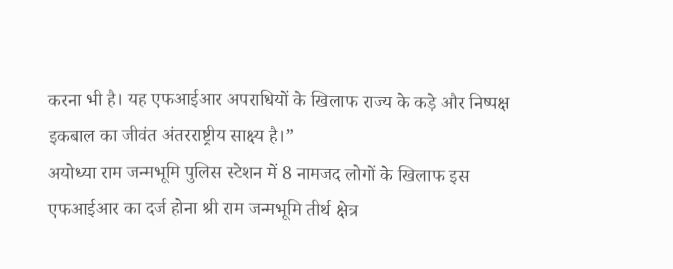करना भी है। यह एफआईआर अपराधियों के खिलाफ राज्य के कड़े और निष्पक्ष इकबाल का जीवंत अंतरराष्ट्रीय साक्ष्य है।”
अयोध्या राम जन्मभूमि पुलिस स्टेशन में 8 नामजद लोगों के खिलाफ इस एफआईआर का दर्ज होना श्री राम जन्मभूमि तीर्थ क्षेत्र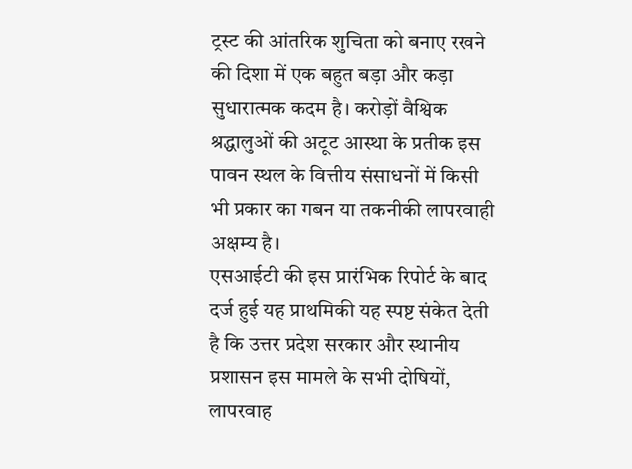ट्रस्ट की आंतरिक शुचिता को बनाए रखने की दिशा में एक बहुत बड़ा और कड़ा सुधारात्मक कदम है। करोड़ों वैश्विक श्रद्धालुओं की अटूट आस्था के प्रतीक इस पावन स्थल के वित्तीय संसाधनों में किसी भी प्रकार का गबन या तकनीकी लापरवाही अक्षम्य है।
एसआईटी की इस प्रारंभिक रिपोर्ट के बाद दर्ज हुई यह प्राथमिकी यह स्पष्ट संकेत देती है कि उत्तर प्रदेश सरकार और स्थानीय प्रशासन इस मामले के सभी दोषियों, लापरवाह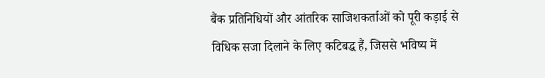बैंक प्रतिनिधियों और आंतरिक साजिशकर्ताओं को पूरी कड़ाई से विधिक सजा दिलाने के लिए कटिबद्ध हैं, जिससे भविष्य में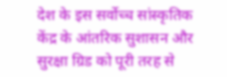देश के इस सर्वोच्च सांस्कृतिक केंद्र के आंतरिक सुशासन और सुरक्षा ग्रिड को पूरी तरह से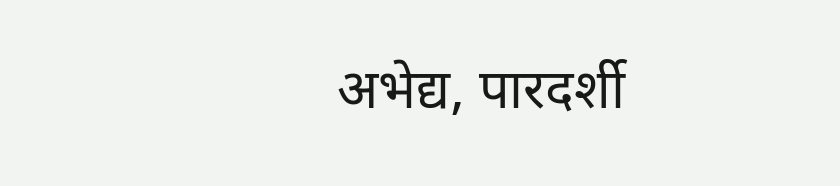अभेद्य, पारदर्शी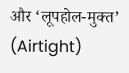और ‘लूपहोल-मुक्त’ (Airtight)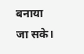बनाया जा सके।